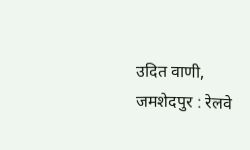उदित वाणी, जमशेदपुर : रेलवे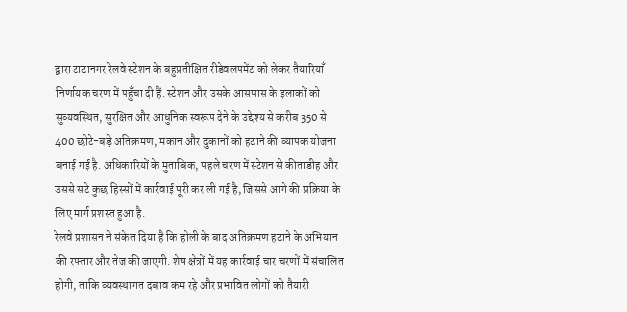द्वारा टाटानगर रेलवे स्टेशन के बहुप्रतीक्षित रीडेवलपमेंट को लेकर तैयारियाँ निर्णायक चरण में पहुँचा दी हैं. स्टेशन और उसके आसपास के इलाकों को सुव्यवस्थित, सुरक्षित और आधुनिक स्वरूप देने के उद्देश्य से करीब 350 से 400 छोटे-बड़े अतिक्रमण, मकान और दुकानों को हटाने की व्यापक योजना बनाई गई है. अधिकारियों के मुताबिक, पहले चरण में स्टेशन से कीताडीह और उससे सटे कुछ हिस्सों में कार्रवाई पूरी कर ली गई है, जिससे आगे की प्रक्रिया के लिए मार्ग प्रशस्त हुआ है.
रेलवे प्रशासन ने संकेत दिया है कि होली के बाद अतिक्रमण हटाने के अभियान की रफ्तार और तेज की जाएगी. शेष क्षेत्रों में यह कार्रवाई चार चरणों में संचालित होगी, ताकि व्यवस्थागत दबाव कम रहे और प्रभावित लोगों को तैयारी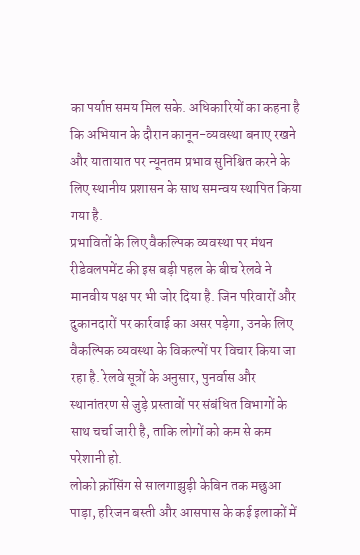का पर्याप्त समय मिल सके. अधिकारियों का कहना है कि अभियान के दौरान कानून-व्यवस्था बनाए रखने और यातायात पर न्यूनतम प्रभाव सुनिश्चित करने के लिए स्थानीय प्रशासन के साथ समन्वय स्थापित किया गया है.
प्रभावितों के लिए वैकल्पिक व्यवस्था पर मंथन
रीडेवलपमेंट की इस बड़ी पहल के बीच रेलवे ने मानवीय पक्ष पर भी जोर दिया है. जिन परिवारों और दुकानदारों पर कार्रवाई का असर पड़ेगा, उनके लिए वैकल्पिक व्यवस्था के विकल्पों पर विचार किया जा रहा है. रेलवे सूत्रों के अनुसार, पुनर्वास और स्थानांतरण से जुड़े प्रस्तावों पर संबंधित विभागों के साथ चर्चा जारी है, ताकि लोगों को कम से कम परेशानी हो.
लोको क्रॉसिंग से सालगाझुड़ी केबिन तक मछुआ पाड़ा, हरिजन बस्ती और आसपास के कई इलाकों में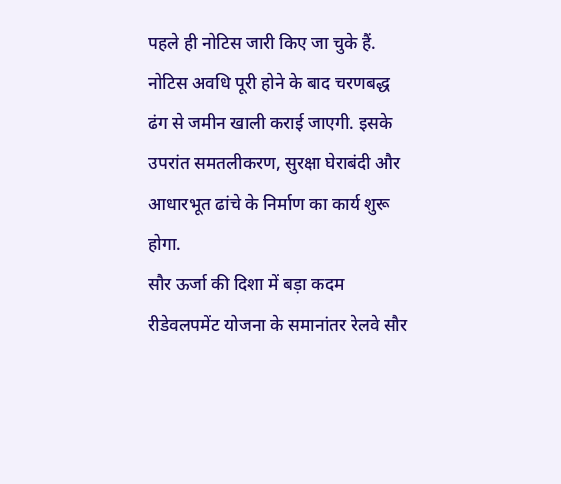पहले ही नोटिस जारी किए जा चुके हैं. नोटिस अवधि पूरी होने के बाद चरणबद्ध ढंग से जमीन खाली कराई जाएगी. इसके उपरांत समतलीकरण, सुरक्षा घेराबंदी और आधारभूत ढांचे के निर्माण का कार्य शुरू होगा.
सौर ऊर्जा की दिशा में बड़ा कदम
रीडेवलपमेंट योजना के समानांतर रेलवे सौर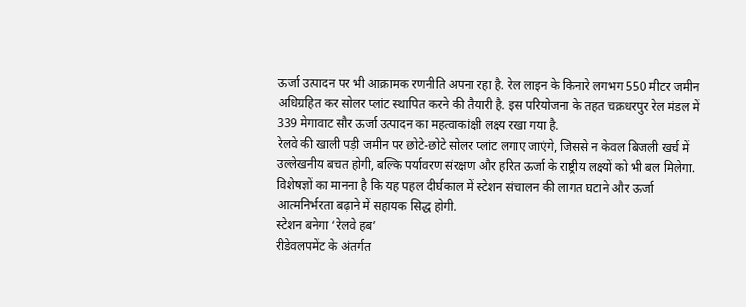ऊर्जा उत्पादन पर भी आक्रामक रणनीति अपना रहा है. रेल लाइन के किनारे लगभग 550 मीटर जमीन अधिग्रहित कर सोलर प्लांट स्थापित करने की तैयारी है. इस परियोजना के तहत चक्रधरपुर रेल मंडल में 339 मेगावाट सौर ऊर्जा उत्पादन का महत्वाकांक्षी लक्ष्य रखा गया है.
रेलवे की खाली पड़ी जमीन पर छोटे-छोटे सोलर प्लांट लगाए जाएंगे, जिससे न केवल बिजली खर्च में उल्लेखनीय बचत होगी, बल्कि पर्यावरण संरक्षण और हरित ऊर्जा के राष्ट्रीय लक्ष्यों को भी बल मिलेगा. विशेषज्ञों का मानना है कि यह पहल दीर्घकाल में स्टेशन संचालन की लागत घटाने और ऊर्जा आत्मनिर्भरता बढ़ाने में सहायक सिद्ध होगी.
स्टेशन बनेगा ‘रेलवे हब’
रीडेवलपमेंट के अंतर्गत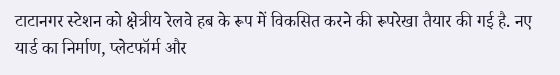टाटानगर स्टेशन को क्षेत्रीय रेलवे हब के रूप में विकसित करने की रूपरेखा तैयार की गई है. नए यार्ड का निर्माण, प्लेटफॉर्म और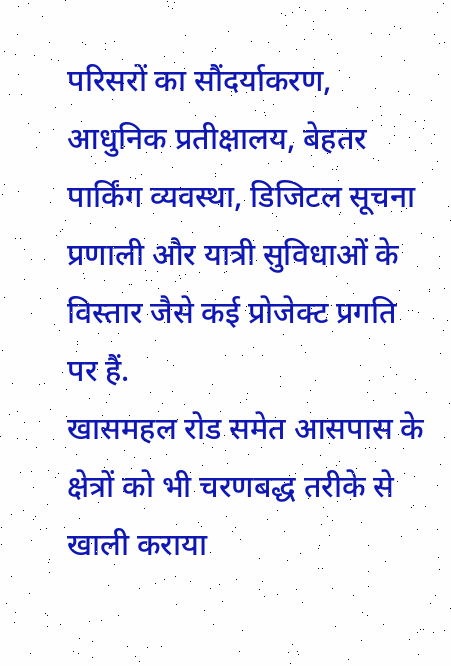परिसरों का सौंदर्याकरण, आधुनिक प्रतीक्षालय, बेहतर पार्किंग व्यवस्था, डिजिटल सूचना प्रणाली और यात्री सुविधाओं के विस्तार जैसे कई प्रोजेक्ट प्रगति पर हैं.
खासमहल रोड समेत आसपास के क्षेत्रों को भी चरणबद्ध तरीके से खाली कराया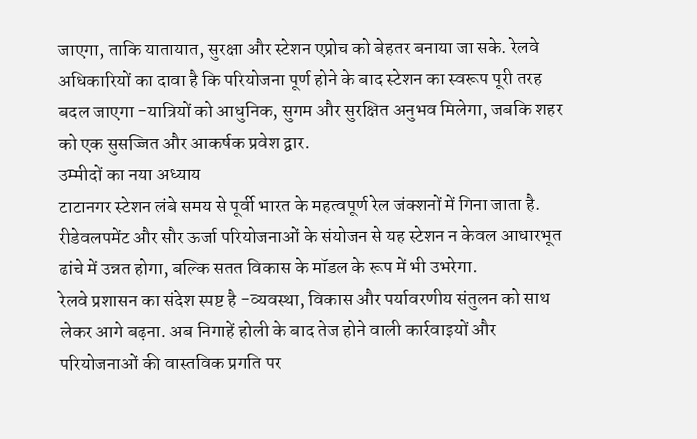जाएगा, ताकि यातायात, सुरक्षा और स्टेशन एप्रोच को बेहतर बनाया जा सके. रेलवे अधिकारियों का दावा है कि परियोजना पूर्ण होने के बाद स्टेशन का स्वरूप पूरी तरह बदल जाएगा -यात्रियों को आधुनिक, सुगम और सुरक्षित अनुभव मिलेगा, जबकि शहर को एक सुसज्जित और आकर्षक प्रवेश द्वार.
उम्मीदों का नया अध्याय
टाटानगर स्टेशन लंबे समय से पूर्वी भारत के महत्वपूर्ण रेल जंक्शनों में गिना जाता है. रीडेवलपमेंट और सौर ऊर्जा परियोजनाओं के संयोजन से यह स्टेशन न केवल आधारभूत ढांचे में उन्नत होगा, बल्कि सतत विकास के मॉडल के रूप में भी उभरेगा.
रेलवे प्रशासन का संदेश स्पष्ट है -व्यवस्था, विकास और पर्यावरणीय संतुलन को साथ लेकर आगे बढ़ना. अब निगाहें होली के बाद तेज होने वाली कार्रवाइयों और परियोजनाओं की वास्तविक प्रगति पर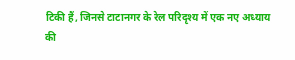टिकी हैं, जिनसे टाटानगर के रेल परिदृश्य में एक नए अध्याय की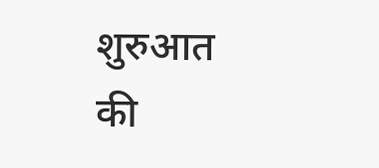शुरुआत की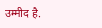उम्मीद है.